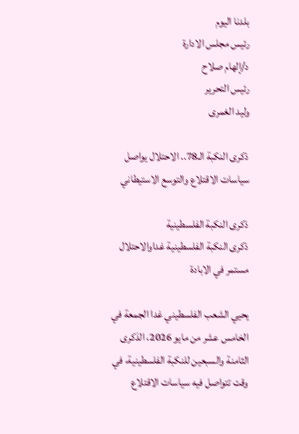بلدنا اليوم
رئيس مجلس الادارة
د/إلهام صلاح
رئيس التحرير
وليد الغمرى

ذكرى النكبة الـ78.. الاحتلال يواصل سياسات الاقتلاع والتوسع الاستيطاني

ذكرى النكبة الفلسطينية
ذكرى النكبة الفلسطينية غداوالاحتلال مستمر في الابادة

يحيي الشعب الفلسطيني غدا الجمعة في الخامس عشر من مايو 2026، الذكرى الثامنة والسبعين للنكبة الفلسطينية، في وقت تتواصل فيه سياسات الاقتلاع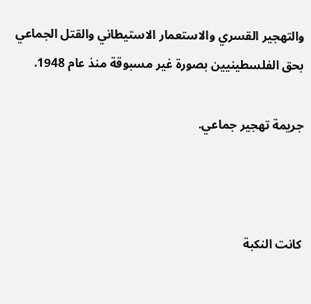والتهجير القسري والاستعمار الاستيطاني والقتل الجماعي بحق الفلسطينيين بصورة غير مسبوقة منذ عام 1948.

جريمة تهجير جماعي.



كانت النكبة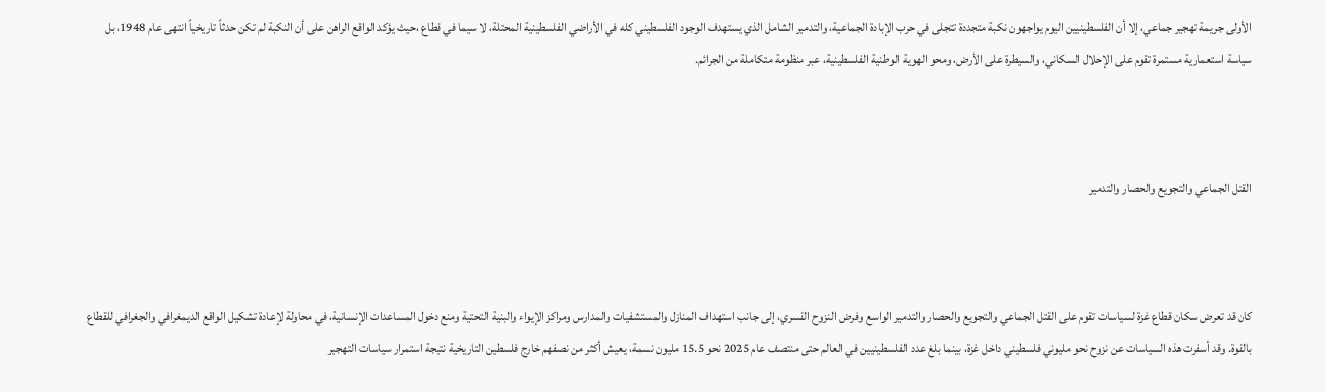الأولى جريمة تهجير جماعي، إلا أن الفلسطينيين اليوم يواجهون نكبة متجددة تتجلى في حرب الإبادة الجماعية، والتدمير الشامل الذي يستهدف الوجود الفلسطيني كله في الأراضي الفلسطينية المحتلة، لا سيما في قطاع ،حيث يؤكد الواقع الراهن على أن النكبة لم تكن حدثاً تاريخياً انتهى عام 1948، بل سياسة استعمارية مستمرة تقوم على الإحلال السكاني، والسيطرة على الأرض، ومحو الهوية الوطنية الفلسطينية، عبر منظومة متكاملة من الجرائم.



القتل الجماعي والتجويع والحصار والتدمير



كان قد تعرض سكان قطاع غزة لسياسات تقوم على القتل الجماعي والتجويع والحصار والتدمير الواسع وفرض النزوح القسري، إلى جانب استهداف المنازل والمستشفيات والمدارس ومراكز الإيواء والبنية التحتية ومنع دخول المساعدات الإنسانية، في محاولة لإعادة تشكيل الواقع الديمغرافي والجغرافي للقطاع بالقوة. وقد أسفرت هذه السياسات عن نزوح نحو مليوني فلسطيني داخل غزة، بينما بلغ عدد الفلسطينيين في العالم حتى منتصف عام 2025 نحو 15.5 مليون نسمة، يعيش أكثر من نصفهم خارج فلسطين التاريخية نتيجة استمرار سياسات التهجير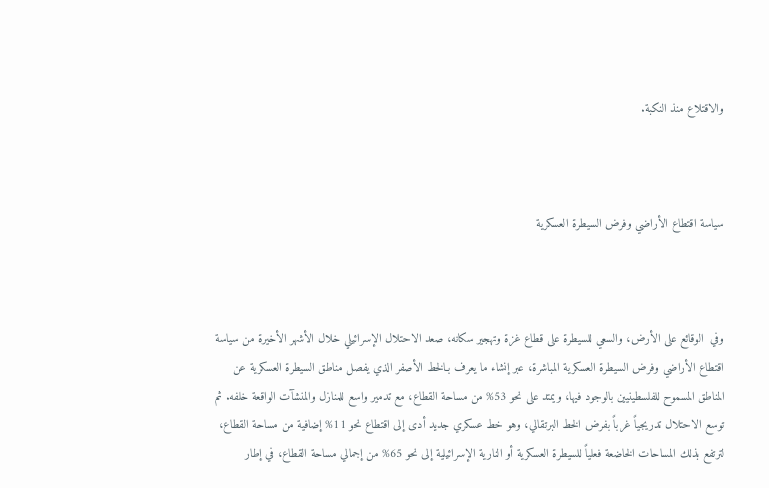والاقتلاع منذ النكبة.



سياسة اقتطاع الأراضي وفرض السيطرة العسكرية



وفي  الوقائع على الأرض، والسعي للسيطرة على قطاع غزة وتهجير سكانه، صعد الاحتلال الإسرائيلي خلال الأشهر الأخيرة من سياسة اقتطاع الأراضي وفرض السيطرة العسكرية المباشرة، عبر إنشاء ما يعرف بـالخط الأصفر الذي يفصل مناطق السيطرة العسكرية عن المناطق المسموح للفلسطينيين بالوجود فيها، ويمتد على نحو 53% من مساحة القطاع، مع تدمير واسع للمنازل والمنشآت الواقعة خلفه. ثم توسع الاحتلال تدريجياً غرباً بفرض الخط البرتقالي، وهو خط عسكري جديد أدى إلى اقتطاع نحو 11% إضافية من مساحة القطاع، لترتفع بذلك المساحات الخاضعة فعلياً للسيطرة العسكرية أو النارية الإسرائيلية إلى نحو 65% من إجمالي مساحة القطاع، في إطار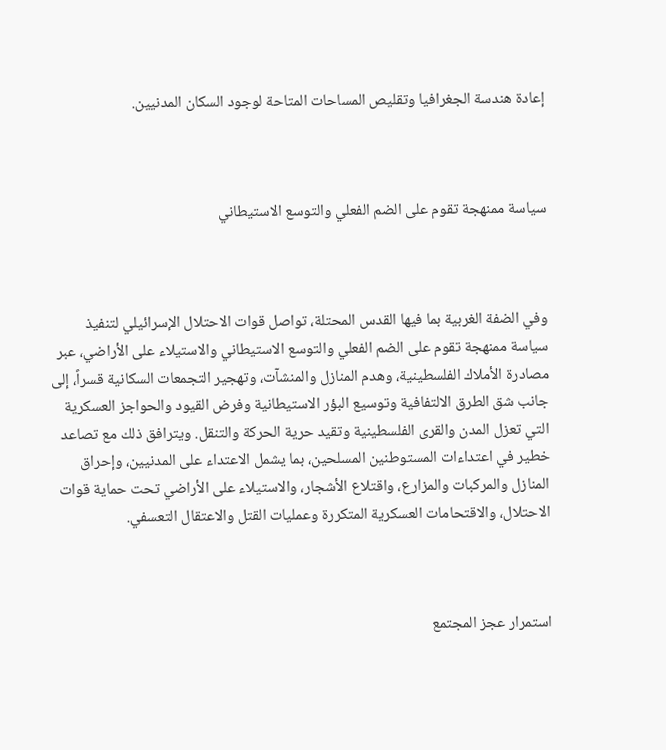إعادة هندسة الجغرافيا وتقليص المساحات المتاحة لوجود السكان المدنيين.



سياسة ممنهجة تقوم على الضم الفعلي والتوسع الاستيطاني



وفي الضفة الغربية بما فيها القدس المحتلة، تواصل قوات الاحتلال الإسرائيلي لتنفيذ سياسة ممنهجة تقوم على الضم الفعلي والتوسع الاستيطاني والاستيلاء على الأراضي، عبر مصادرة الأملاك الفلسطينية، وهدم المنازل والمنشآت، وتهجير التجمعات السكانية قسراً، إلى جانب شق الطرق الالتفافية وتوسيع البؤر الاستيطانية وفرض القيود والحواجز العسكرية التي تعزل المدن والقرى الفلسطينية وتقيد حرية الحركة والتنقل. ويترافق ذلك مع تصاعد خطير في اعتداءات المستوطنين المسلحين، بما يشمل الاعتداء على المدنيين، وإحراق المنازل والمركبات والمزارع، واقتلاع الأشجار، والاستيلاء على الأراضي تحت حماية قوات الاحتلال، والاقتحامات العسكرية المتكررة وعمليات القتل والاعتقال التعسفي.



استمرار عجز المجتمع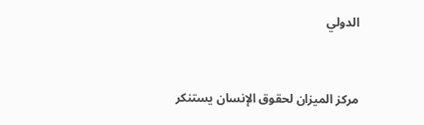الدولي



مركز الميزان لحقوق الإنسان يستنكر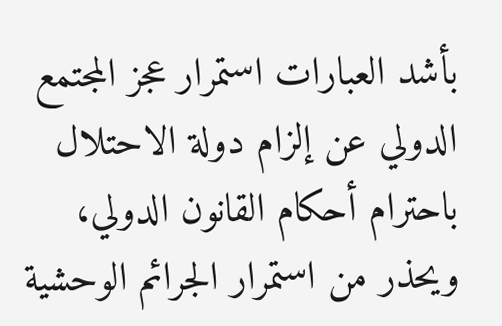بأشد العبارات استمرار عجز المجتمع الدولي عن إلزام دولة الاحتلال باحترام أحكام القانون الدولي، ويحذر من استمرار الجرائم الوحشية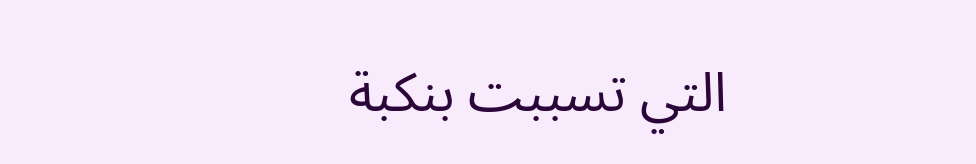التي تسببت بنكبة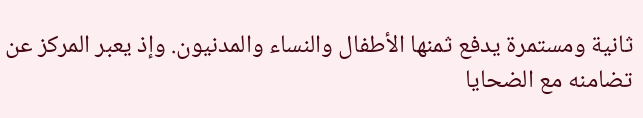ثانية ومستمرة يدفع ثمنها الأطفال والنساء والمدنيون. وإذ يعبر المركز عن تضامنه مع الضحايا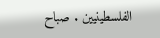الفلسطينيين . صباح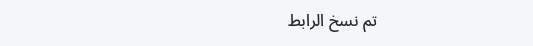تم نسخ الرابط